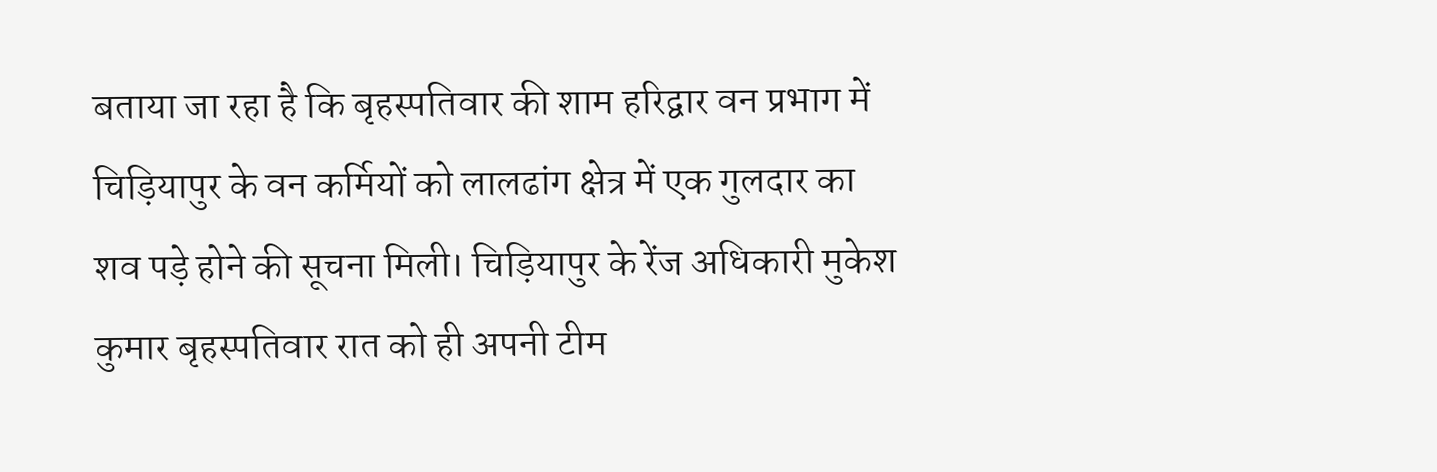बताया जा रहा है कि बृहस्पतिवार की शाम हरिद्वार वन प्रभाग में चिड़ियापुर के वन कर्मियों को लालढांग क्षेत्र में एक गुलदार का शव पड़े होने की सूचना मिली। चिड़ियापुर के रेंज अधिकारी मुकेश कुमार बृहस्पतिवार रात को ही अपनी टीम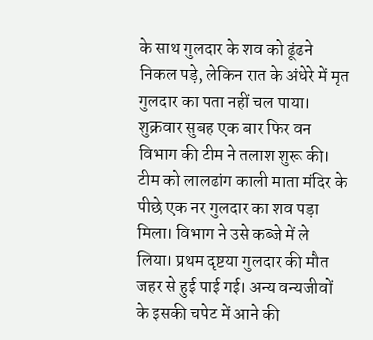के साथ गुलदार के शव को ढूंढने निकल पड़े, लेकिन रात के अंधेरे में मृत गुलदार का पता नहीं चल पाया।
शुक्रवार सुबह एक बार फिर वन विभाग की टीम ने तलाश शुरू की। टीम को लालढांग काली माता मंदिर के पीछे एक नर गुलदार का शव पड़ा मिला। विभाग ने उसे कब्जे में ले लिया। प्रथम दृष्टया गुलदार की मौत जहर से हुई पाई गई। अन्य वन्यजीवों के इसकी चपेट में आने की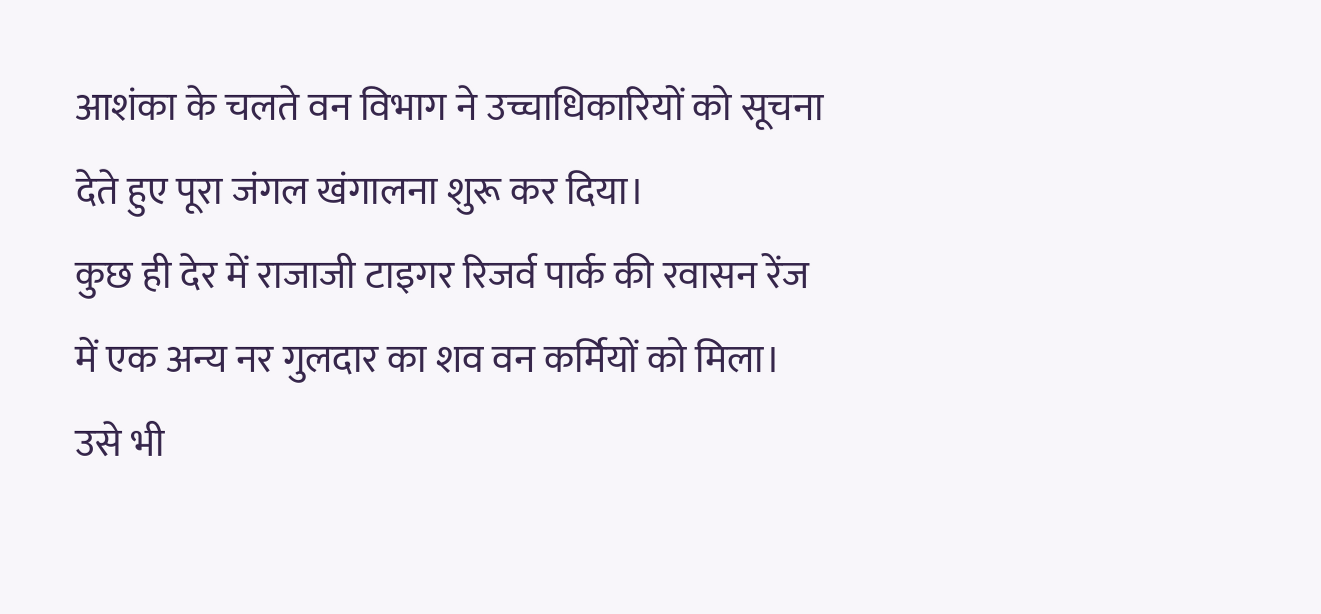आशंका के चलते वन विभाग ने उच्चाधिकारियों को सूचना देते हुए पूरा जंगल खंगालना शुरू कर दिया।
कुछ ही देर में राजाजी टाइगर रिजर्व पार्क की रवासन रेंज में एक अन्य नर गुलदार का शव वन कर्मियों को मिला। उसे भी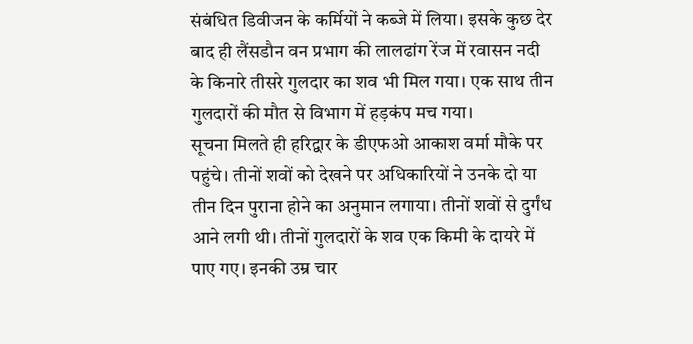संबंधित डिवीजन के कर्मियों ने कब्जे में लिया। इसके कुछ देर बाद ही लैंसडौन वन प्रभाग की लालढांग रेंज में रवासन नदी के किनारे तीसरे गुलदार का शव भी मिल गया। एक साथ तीन गुलदारों की मौत से विभाग में हड़कंप मच गया।
सूचना मिलते ही हरिद्वार के डीएफओ आकाश वर्मा मौके पर पहुंचे। तीनों शवों को देखने पर अधिकारियों ने उनके दो या तीन दिन पुराना होने का अनुमान लगाया। तीनों शवों से दुर्गंध आने लगी थी। तीनों गुलदारों के शव एक किमी के दायरे में पाए गए। इनकी उम्र चार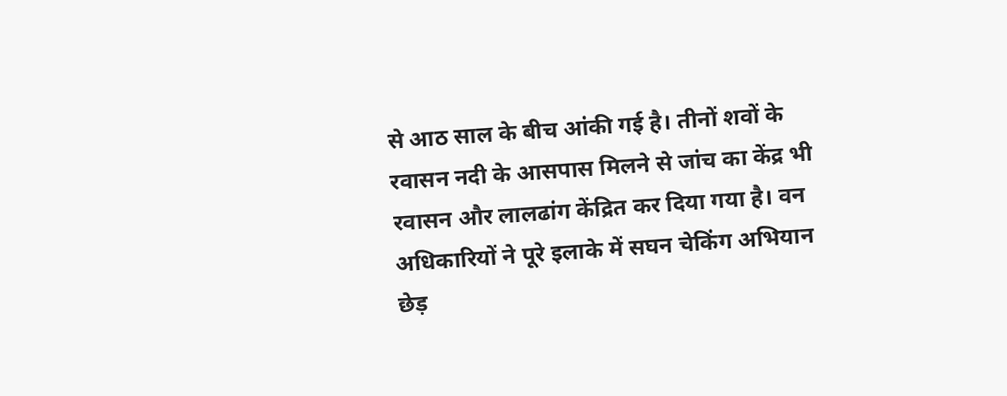से आठ साल के बीच आंकी गई है। तीनों शवों के रवासन नदी के आसपास मिलने से जांच का केंद्र भी रवासन और लालढांग केंद्रित कर दिया गया है। वन अधिकारियों ने पूरे इलाके में सघन चेकिंग अभियान छेड़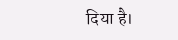दिया है।